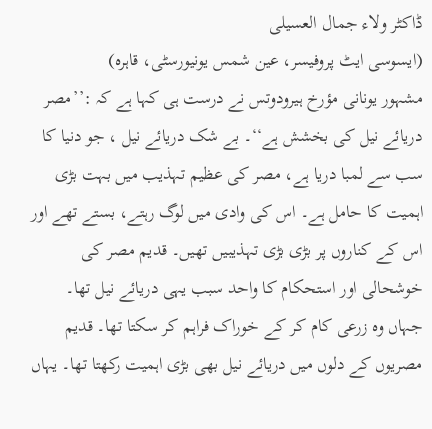ڈاکٹر ولاء جمال العسیلی
(ایسوسی ایٹ پروفیسر، عین شمس یونیورسٹی، قاہرہ)
مشہور یونانی مؤرخ ہیرودوتس نے درست ہی کہا ہے کہ :’’مصر دریائے نیل کی بخشش ہے‘‘۔ بے شک دریائے نیل ، جو دنیا کا سب سے لمبا دریا ہے، مصر کی عظیم تہذیب میں بہت بڑی اہمیت کا حامل ہے۔ اس کی وادی میں لوگ رہتے، بستے تھے اور اس کے کناروں پر بڑی بڑی تہذیبیں تھیں۔ قدیم مصر کی خوشحالی اور استحکام کا واحد سبب یہی دریائے نیل تھا۔ جہاں وہ زرعی کام کر کے خوراک فراہم کر سکتا تھا۔ قدیم مصریوں کے دلوں میں دریائے نیل بھی بڑی اہمیت رکھتا تھا۔ یہاں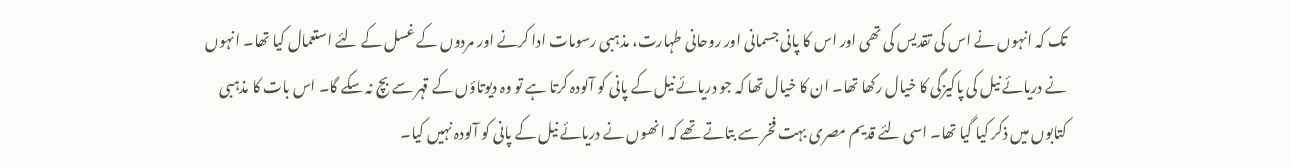تک کہ انہوں نے اس کی تقدیس کی تھی اور اس کا پانی جسمانی اور روحانی طہارت، مذہبی رسومات ادا کرنے اور مردوں کے غسل کے لئے استعمال کیا تھا۔ انہوں نے دریائے نیل کی پاکیزگی کا خیال رکھا تھا۔ ان کا خیال تھا کہ جو دریائے نیل کے پانی کو آلودہ کرتا ہے تو وہ دیوتاؤں کے قہر سے بچ نہ سکے گا۔ اس بات کا مذہبی کتابوں میں ذکر کیا گیا تھا۔ اسی لئے قدیم مصری بہت فخر سے بتاتے تھے کہ انھوں نے دریائے نیل کے پانی کو آلودہ نہیں کیا۔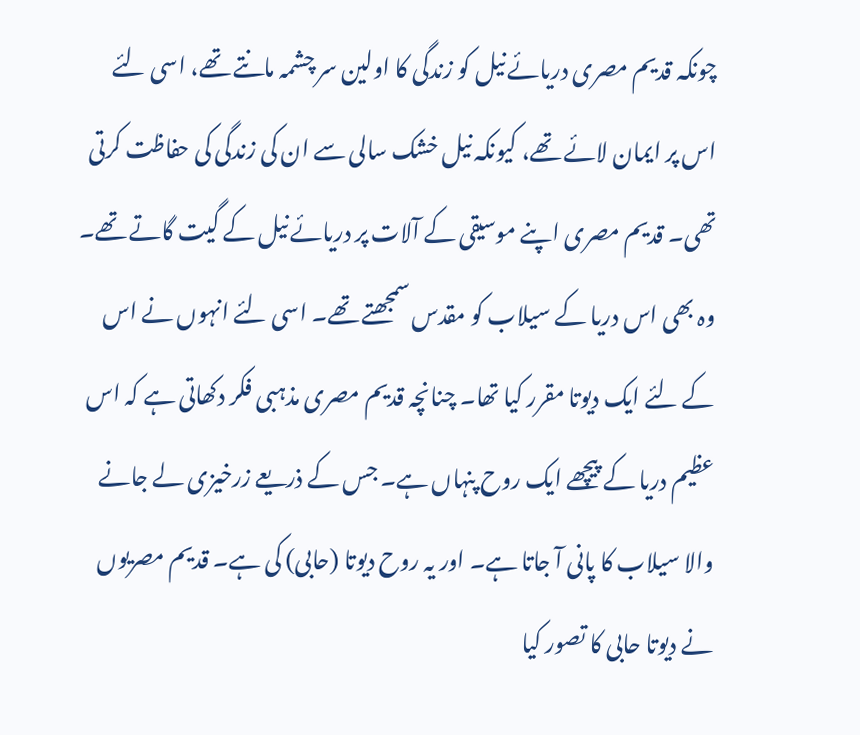چونکہ قدیم مصری دریائے نیل کو زندگی کا اولین سر چشمہ مانتے تھے، اسی لئے اس پر ایمان لائے تھے، کیونکہ نیل خشک سالی سے ان کی زندگی کی حفاظت کرتی تھی۔ قدیم مصری اپنے موسیقی کے آلات پر دریائے نیل کے گیت گاتے تھے۔ وہ بھی اس دریا کے سیلاب کو مقدس سمجھتے تھے۔ اسی لئے انہوں نے اس کے لئے ایک دیوتا مقرر کیا تھا۔ چنانچہ قدیم مصری مذہبی فکر دکھاتی ہے کہ اس عظیم دریا کے پیچھے ایک روح پنہاں ہے۔ جس کے ذریعے زرخیزی لے جانے والا سیلاب کا پانی آ جاتا ہے۔ اور یہ روح دیوتا (حابی) کی ہے۔ قدیم مصریوں نے دیوتا حابی کا تصور کیا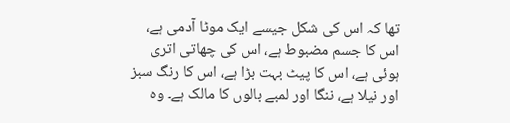تھا کہ اس کی شکل جیسے ایک موٹا آدمی ہے، اس کا جسم مضبوط ہے، اس کی چھاتی اتری ہوئی ہے، اس کا پیٹ بہت بڑا ہے، اس کا رنگ سبز اور نیلا ہے، ننگا اور لمبے بالوں کا مالک ہے۔ وہ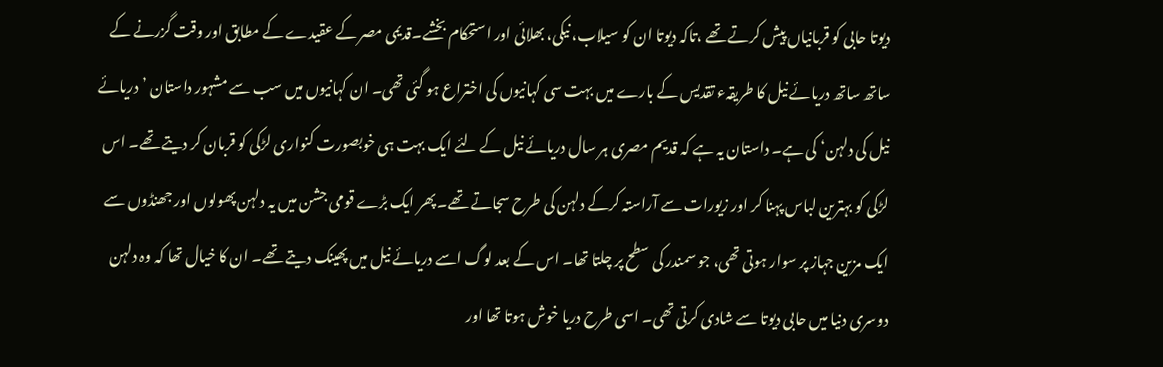دیوتا حابی کو قربانیاں پیش کرتے تھے ،تاکہ دیوتا ان کو سیلاب، نیکی، بھلائی اور استحکام بخشے۔قدیمی مصر کے عقیدے کے مطابق اور وقت گزرنے کے ساتھ ساتھ دریائے نیل کا طریقہء تقدیس کے بارے میں بہت سی کہانیوں کی اختراع ہو گئی تھی۔ ان کہانیوں میں سب سے مشہور داستان ’دریائے نیل کی دلہن‘ کی ہے۔ داستان یہ ہے کہ قدیم مصری ہر سال دریائے نیل کے لئے ایک بہت ہی خوبصورت کنواری لڑکی کو قربان کر دیتے تھے۔ اس لڑکی کو بہترین لباس پہنا کر اور زیورات سے آراستہ کرکے دلہن کی طرح سجاتے تھے۔ پھر ایک بڑے قومی جشن میں یہ دلہن پھولوں اور جھنڈوں سے ایک مزین جہاز پر سوار ہوتی تھی، جو سمندر کی سطح پر چلتا تھا۔ اس کے بعد لوگ اسے دریائے نیل میں پھینک دیتے تھے۔ ان کا خیال تھا کہ وہ دلہن دوسری دنیا میں حابی دیوتا سے شادی کرتی تھی۔ اسی طرح دریا خوش ہوتا تھا اور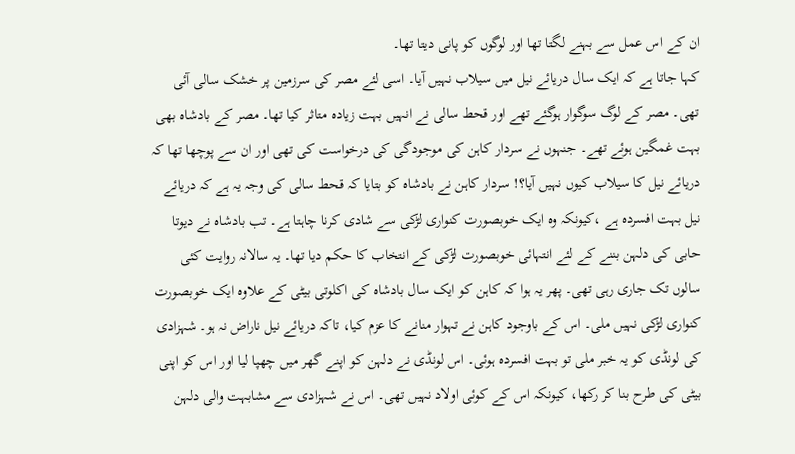ان کے اس عمل سے بہنے لگتا تھا اور لوگوں کو پانی دیتا تھا۔
کہا جاتا ہے کہ ایک سال دریائے نیل میں سیلاب نہیں آیا۔ اسی لئے مصر کی سرزمین پر خشک سالی آئی تھی۔ مصر کے لوگ سوگوار ہوگئے تھے اور قحط سالی نے انہیں بہت زیادہ متاثر کیا تھا۔ مصر کے بادشاہ بھی بہت غمگین ہوئے تھے۔ جنہوں نے سردار کاہن کی موجودگی کی درخواست کی تھی اور ان سے پوچھا تھا کہ دریائے نیل کا سیلاب کیوں نہیں آیا؟! سردار کاہن نے بادشاہ کو بتایا کہ قحط سالی کی وجہ یہ ہے کہ دریائے نیل بہت افسردہ ہے ،کیونکہ وہ ایک خوبصورت کنواری لڑکی سے شادی کرنا چاہتا ہے۔ تب بادشاہ نے دیوتا حابی کی دلہن بننے کے لئے انتہائی خوبصورت لڑکی کے انتخاب کا حکم دیا تھا۔ یہ سالانہ روایت کئی سالوں تک جاری رہی تھی۔ پھر یہ ہوا کہ کاہن کو ایک سال بادشاہ کی اکلوتی بیٹی کے علاوہ ایک خوبصورت کنواری لڑکی نہیں ملی۔ اس کے باوجود کاہن نے تہوار منانے کا عزم کیا، تاکہ دریائے نیل ناراض نہ ہو۔ شہزادی کی لونڈی کو یہ خبر ملی تو بہت افسردہ ہوئی۔ اس لونڈی نے دلہن کو اپنے گھر میں چھپا لیا اور اس کو اپنی بیٹی کی طرح بنا کر رکھا، کیونکہ اس کے کوئی اولاد نہیں تھی۔ اس نے شہزادی سے مشابہت والی دلہن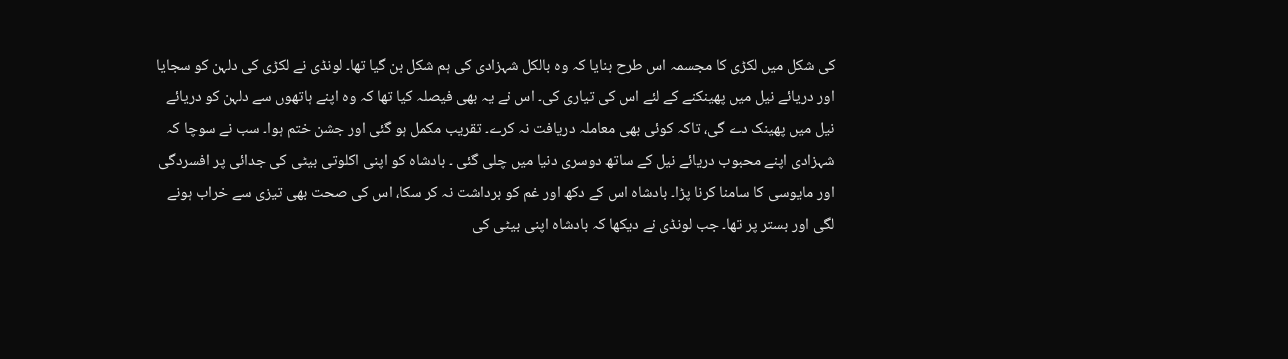کی شکل میں لکڑی کا مجسمہ اس طرح بنایا کہ وہ بالکل شہزادی کی ہم شکل بن گیا تھا۔ لونڈی نے لکڑی کی دلہن کو سجایا اور دریائے نیل میں پھینکنے کے لئے اس کی تیاری کی۔ اس نے یہ بھی فیصلہ کیا تھا کہ وہ اپنے ہاتھوں سے دلہن کو دریائے نیل میں پھینک دے گی، تاکہ کوئی بھی معاملہ دریافت نہ کرے۔ تقریب مکمل ہو گئی اور جشن ختم ہوا۔ سب نے سوچا کہ شہزادی اپنے محبوب دریائے نیل کے ساتھ دوسری دنیا میں چلی گئی ۔ بادشاہ کو اپنی اکلوتی بیٹی کی جدائی پر افسردگی اور مایوسی کا سامنا کرنا پڑا۔ بادشاہ اس کے دکھ اور غم کو برداشت نہ کر سکا، اس کی صحت بھی تیزی سے خراب ہونے لگی اور بستر پر تھا۔ جب لونڈی نے دیکھا کہ بادشاہ اپنی بیٹی کی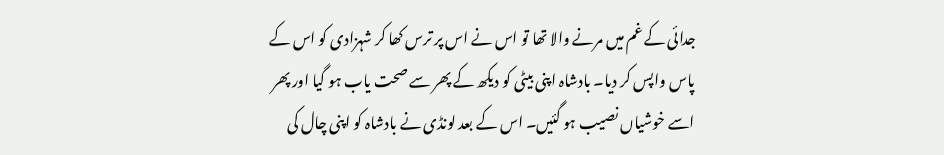جدائی کے غم میں مرنے والا تھا تو اس نے اس پر ترس کھا کر شہزادی کو اس کے پاس واپس کر دیا۔ بادشاہ اپنی بیٹی کو دیکھ کے پھر سے صحت یاب ہو گیا اور پھر اسے خوشیاں نصیب ہو گئیں۔ اس کے بعد لونڈی نے بادشاہ کو اپنی چال کی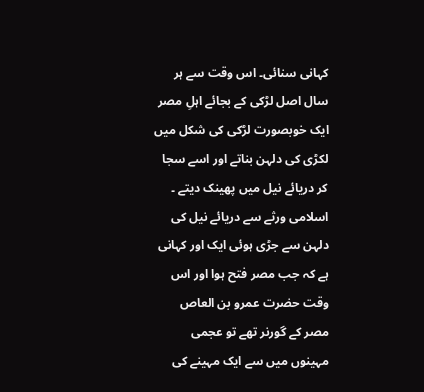کہانی سنائی۔ اس وقت سے ہر سال اصل لڑکی کے بجائے اہلِ مصر ایک خوبصورت لڑکی کی شکل میں لکڑی کی دلہن بناتے اور اسے سجا کر دریائے نیل میں پھینک دیتے ۔
اسلامی ورثے سے دریائے نیل کی دلہن سے جڑی ہوئی ایک اور کہانی ہے کہ جب مصر فتح ہوا اور اس وقت حضرت عمرو بن العاص مصر کے گورنر تھے تو عجمی مہینوں میں سے ایک مہینے کی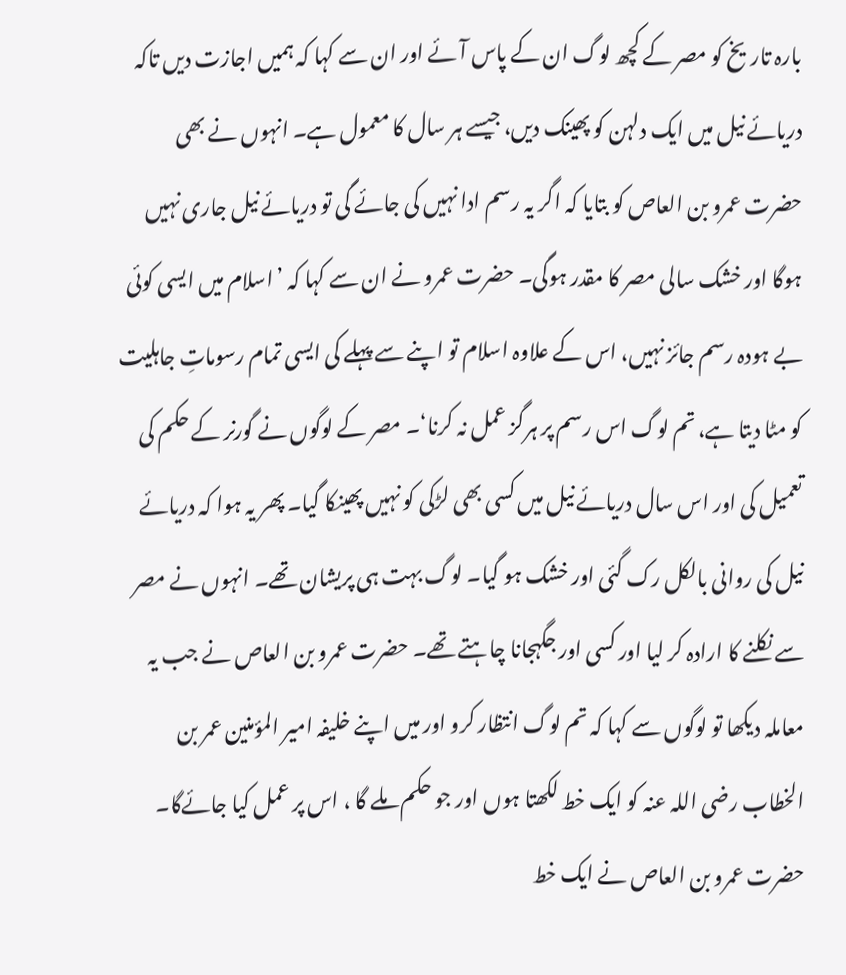بارہ تاریخ کو مصر کے کچھ لوگ ان کے پاس آئے اور ان سے کہا کہ ہمیں اجازت دیں تاکہ دریائے نیل میں ایک دلہن کو پھینک دیں، جیسے ہر سال کا معمول ہے۔ انہوں نے بھی حضرت عمرو بن العاص کو بتایا کہ اگر یہ رسم ادا نہیں کی جائے گی تو دریائے نیل جاری نہیں ہوگا اور خشک سالی مصر کا مقدر ہوگی۔ حضرت عمرو نے ان سے کہا کہ ’اسلام میں ایسی کوئی بے ہودہ رسم جائز نہیں، اس کے علاوہ اسلام تو اپنے سے پہلے کی ایسی تمام رسوماتِ جاہلیت کو مٹا دیتا ہے، تم لوگ اس رسم پر ہرگز عمل نہ کرنا‘۔ مصر کے لوگوں نے گورنر کے حکم کی تعمیل کی اور اس سال دریائے نیل میں کسی بھی لڑکی کو نہیں پھینکا گیا۔ پھر یہ ہوا کہ دریائے نیل کی روانی بالکل رک گئی اور خشک ہو گیا۔ لوگ بہت ہی پریشان تھے۔ انہوں نے مصر سے نکلنے کا ارادہ کر لیا اور کسی اور جگہجانا چاہتے تھے۔ حضرت عمرو بن العاص نے جب یہ معاملہ دیکھا تو لوگوں سے کہا کہ تم لوگ انتظار کرو اور میں اپنے خلیفہ امیر المؤمنین عمر بن الخطاب رضی اللہ عنہ کو ایک خط لکھتا ہوں اور جو حکم ملے گا ، اس پر عمل کیا جائےگا۔ حضرت عمرو بن العاص نے ایک خط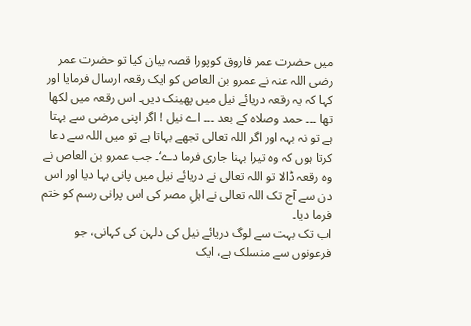میں حضرت عمر فاروق کوپورا قصہ بیان کیا تو حضرت عمر رضی اللہ عنہ نے عمرو بن العاص کو ایک رقعہ ارسال فرمایا اور کہا کہ یہ رقعہ دریائے نیل میں پھینک دیں۔ اس رقعہ میں لکھا تھا ۔۔۔ حمد وصلاہ کے بعد ۔۔۔ اے نیل ! اگر اپنی مرضی سے بہتا ہے تو نہ بہہ اور اگر اللہ تعالی تجھے بہاتا ہے تو میں اللہ سے دعا کرتا ہوں کہ وہ تیرا بہنا جاری فرما دے‘۔ جب عمرو بن العاص نے وہ رقعہ ڈالا تو اللہ تعالی نے دریائے نیل میں پانی بہا دیا اور اس دن سے آج تک اللہ تعالی نے اہلِ مصر کی اس پرانی رسم کو ختم فرما دیا۔
اب تک بہت سے لوگ دریائے نیل کی دلہن کی کہانی، جو فرعونوں سے منسلک ہے، ایک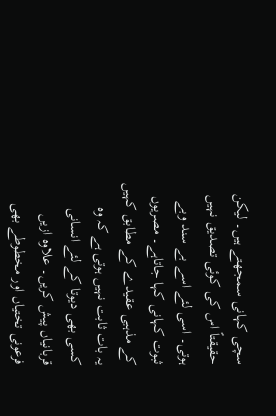سچی کہانی سمجھتے ہیں۔ لیکن حقیقتاً اس کی کوئی تصدیق نہیں ہوتی۔ اسی لئے اسے بے سند وبے ثبوت کہانی کہا جاتاہے۔ مصریوں کے مذہبی عقیدے کے مطابق کہیں یہ بات ثابت نہیں ہوتی ہے کہ وہ کسی بھی دیوتا کے لئے انسانی قربانیاں پیش کریں۔ علاوہ ازیں فرعونی تختیاں اور مخطوطے بھی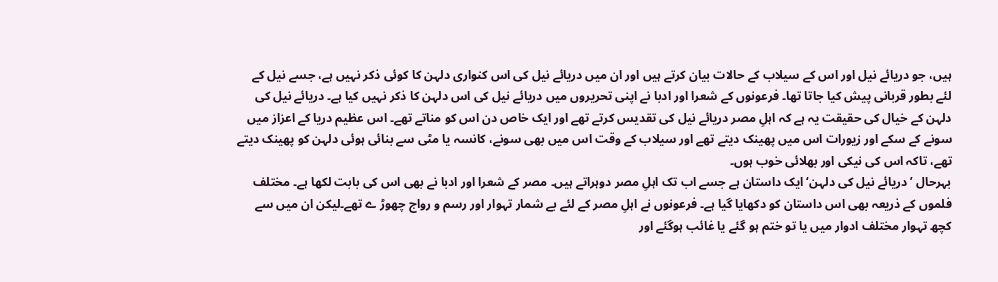ہیں، جو دریائے نیل اور اس کے سیلاب کے حالات بیان کرتے ہیں اور ان میں دریائے نیل کی اس کنواری دلہن کا کوئی ذکر نہیں ہے، جسے نیل کے لئے بطور قربانی پیش کیا جاتا تھا۔ فرعونوں کے شعرا اور ادبا نے اپنی تحریروں میں دریائے نیل کی اس دلہن کا ذکر نہیں کیا ہے۔ دریائے نیل کی دلہن کے خیال کی حقیقت یہ ہے کہ اہلِ مصر دریائے نیل کی تقدیس کرتے تھے اور ایک خاص دن اس کو مناتے تھے۔ اس عظیم دریا کے اعزاز میں سونے کے سکے اور زیورات اس میں پھینک دیتے تھے اور سیلاب کے وقت اس میں بھی سونے، کانسہ یا مٹی سے بنائی ہوئی دلہن کو پھینک دیتے تھے، تاکہ اس کی نیکی اور بھلائی خوب ہوں۔
بہرحال ’دریائے نیل کی دلہن‘ ایک داستان ہے جسے اب تک اہلِ مصر دوہراتے ہیں۔ مصر کے شعرا اور ادبا نے بھی اس کی بابت لکھا ہے۔ مختلف فلموں کے ذریعہ بھی اس داستان کو دکھایا گیا ہے۔ فرعونوں نے اہلِ مصر کے لئے بے شمار تہوار اور رسم و رواج چھوڑ ے تھے۔لیکن ان میں سے کچھ تہوار مختلف ادوار میں یا تو ختم ہو گئے یا غائب ہوگئے اور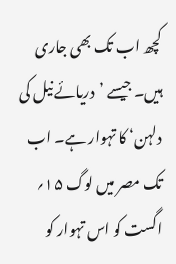کچھ اب تک بھی جاری ہیں۔ جیسے ’دریائے نیل کی دلہن‘ کا تہوار ہے۔ اب تک مصر میں لوگ ۱۵؍ اگست کو اس تہوار کو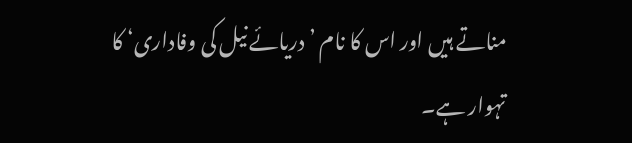مناتے ہیں اور اس کا نام ’دریائے نیل کی وفاداری‘ کا تہوار ہے۔